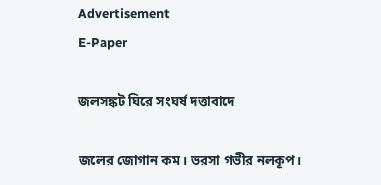Advertisement
E-Paper

জলসঙ্কট ঘিরে সংঘর্ষ দত্তাবাদে

জলের জোগান কম। ভরসা গভীর নলকূপ।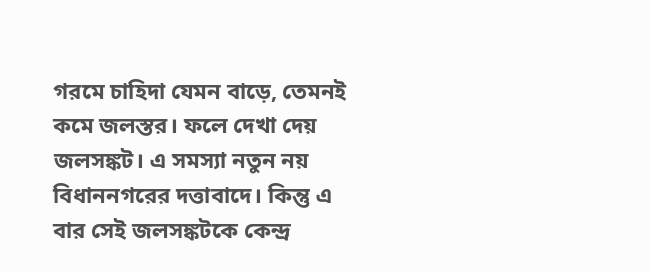গরমে চাহিদা যেমন বাড়ে, তেমনই কমে জলস্তর। ফলে দেখা দেয় জলসঙ্কট। এ সমস্যা নতুন নয় বিধাননগরের দত্তাবাদে। কিন্তু এ বার সেই জলসঙ্কটকে কেন্দ্র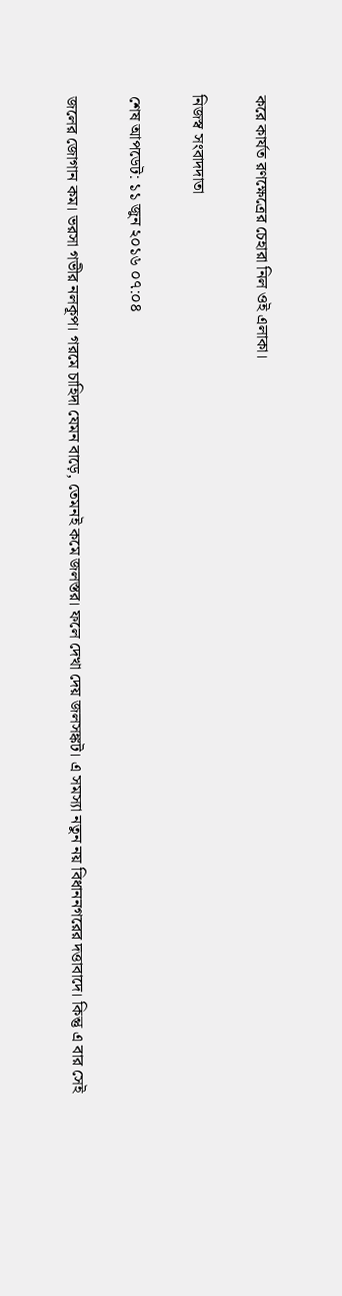করে কার্যত রণক্ষেত্রের চেহারা নিল ওই এলাকা।

নিজস্ব সংবাদদাতা

শেষ আপডেট: ১১ জুন ২০১৬ ০৭:০৪

জলের জোগান কম। ভরসা গভীর নলকূপ। গরমে চাহিদা যেমন বাড়ে, তেমনই কমে জলস্তর। ফলে দেখা দেয় জলসঙ্কট। এ সমস্যা নতুন নয় বিধাননগরের দত্তাবাদে। কিন্তু এ বার সেই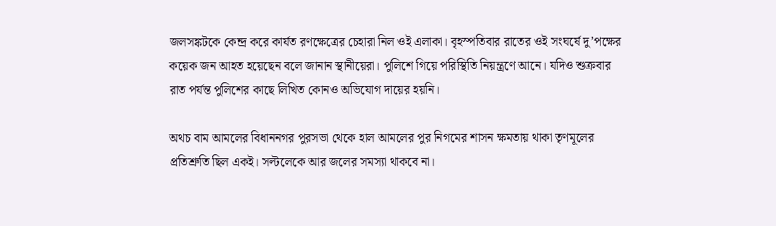জলসঙ্কটকে কেন্দ্র করে কার্যত রণক্ষেত্রের চেহারা নিল ওই এলাকা। বৃহস্পতিবার রাতের ওই সংঘর্ষে দু’পক্ষের কয়েক জন আহত হয়েছেন বলে জানান স্থানীয়েরা। পুলিশে গিয়ে পরিস্থিতি নিয়ন্ত্রণে আনে। যদিও শুক্রবার রাত পর্যন্ত পুলিশের কাছে লিখিত কোনও অভিযোগ দায়ের হয়নি।

অথচ বাম আমলের বিধাননগর পুরসভা থেকে হাল আমলের পুর নিগমের শাসন ক্ষমতায় থাকা তৃণমূলের প্রতিশ্রুতি ছিল একই। সল্টলেকে আর জলের সমস্যা থাকবে না।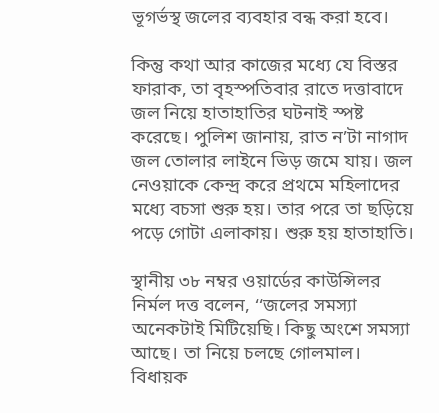ভূগর্ভস্থ জলের ব্যবহার বন্ধ করা হবে।

কিন্তু কথা আর কাজের মধ্যে যে বিস্তর ফারাক, তা বৃহস্পতিবার রাতে দত্তাবাদে জল নিয়ে হাতাহাতির ঘটনাই স্পষ্ট করেছে। পুলিশ জানায়, রাত ন’টা নাগাদ জল তোলার লাইনে ভিড় জমে যায়। জল নেওয়াকে কেন্দ্র করে প্রথমে মহিলাদের মধ্যে বচসা শুরু হয়। তার পরে তা ছড়িয়ে পড়ে গোটা এলাকায়। শুরু হয় হাতাহাতি।

স্থানীয় ৩৮ নম্বর ওয়ার্ডের কাউন্সিলর নির্মল দত্ত বলেন, ‘‘জলের সমস্যা অনেকটাই মিটিয়েছি। কিছু অংশে সমস্যা আছে। তা নিয়ে চলছে গোলমাল। বিধায়ক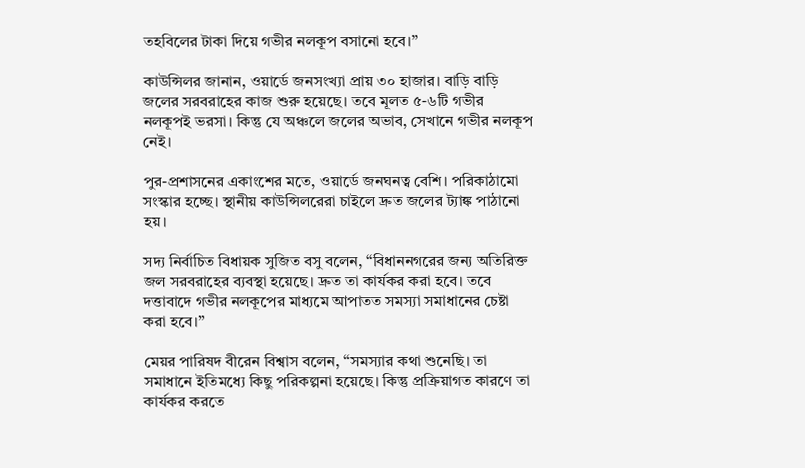তহবিলের টাকা দিয়ে গভীর নলকূপ বসানো হবে।’’

কাউন্সিলর জানান, ওয়ার্ডে জনসংখ্যা প্রায় ৩০ হাজার। বাড়ি বাড়ি জলের সরবরাহের কাজ শুরু হয়েছে। তবে মূলত ৫-৬টি গভীর নলকূপই ভরসা। কিন্তু যে অঞ্চলে জলের অভাব, সেখানে গভীর নলকূপ নেই।

পুর-প্রশাসনের একাংশের মতে, ওয়ার্ডে জনঘনত্ব বেশি। পরিকাঠামো সংস্কার হচ্ছে। স্থানীয় কাউন্সিলরেরা চাইলে দ্রুত জলের ট্যাঙ্ক পাঠানো হয়।

সদ্য নির্বাচিত বিধায়ক সুজিত বসু বলেন, ‘‘বিধাননগরের জন্য অতিরিক্ত জল সরবরাহের ব্যবস্থা হয়েছে। দ্রুত তা কার্যকর করা হবে। তবে দত্তাবাদে গভীর নলকূপের মাধ্যমে আপাতত সমস্যা সমাধানের চেষ্টা করা হবে।’’

মেয়র পারিষদ বীরেন বিশ্বাস বলেন, ‘‘সমস্যার কথা শুনেছি। তা সমাধানে ইতিমধ্যে কিছু পরিকল্পনা হয়েছে। কিন্তু প্রক্রিয়াগত কারণে তা কার্যকর করতে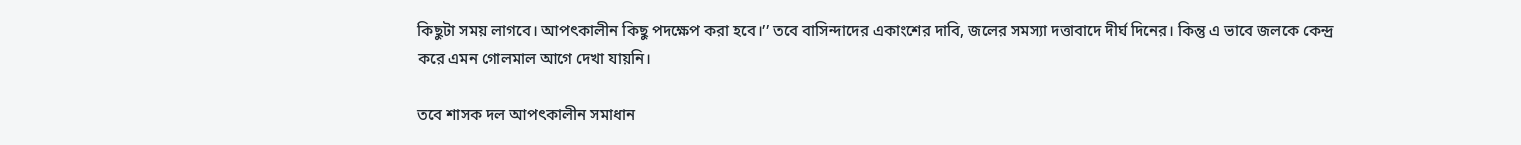কিছুটা সময় লাগবে। আপৎকালীন কিছু পদক্ষেপ করা হবে।’’ তবে বাসিন্দাদের একাংশের দাবি, জলের সমস্যা দত্তাবাদে দীর্ঘ দিনের। কিন্তু এ ভাবে জলকে কেন্দ্র করে এমন গোলমাল আগে দেখা যায়নি।

তবে শাসক দল আপৎকালীন সমাধান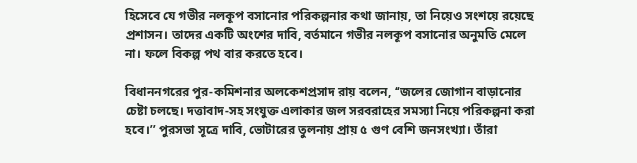হিসেবে যে গভীর নলকূপ বসানোর পরিকল্পনার কথা জানায়, তা নিয়েও সংশয়ে রয়েছে প্রশাসন। তাদের একটি অংশের দাবি, বর্তমানে গভীর নলকূপ বসানোর অনুমতি মেলে না। ফলে বিকল্প পথ বার করতে হবে।

বিধাননগরের পুর-কমিশনার অলকেশপ্রসাদ রায় বলেন, ‘‘জলের জোগান বাড়ানোর চেষ্টা চলছে। দত্তাবাদ-সহ সংযুক্ত এলাকার জল সরবরাহের সমস্যা নিয়ে পরিকল্পনা করা হবে।’’ পুরসভা সূত্রে দাবি, ভোটারের তুলনায় প্রায় ৫ গুণ বেশি জনসংখ্যা। তাঁরা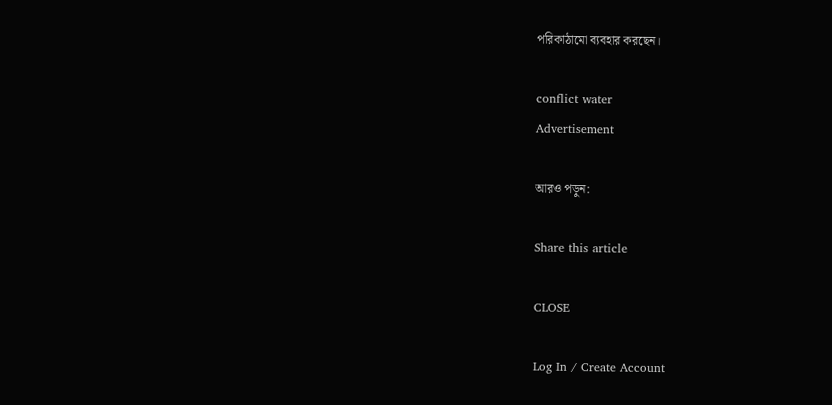পরিকাঠামো ব্যবহার করছেন।

conflict water
Advertisement

আরও পড়ুন:

Share this article

CLOSE

Log In / Create Account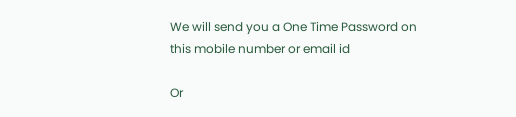We will send you a One Time Password on this mobile number or email id

Or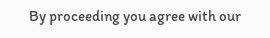By proceeding you agree with our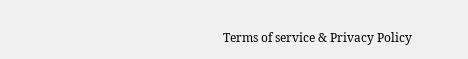Terms of service & Privacy Policy